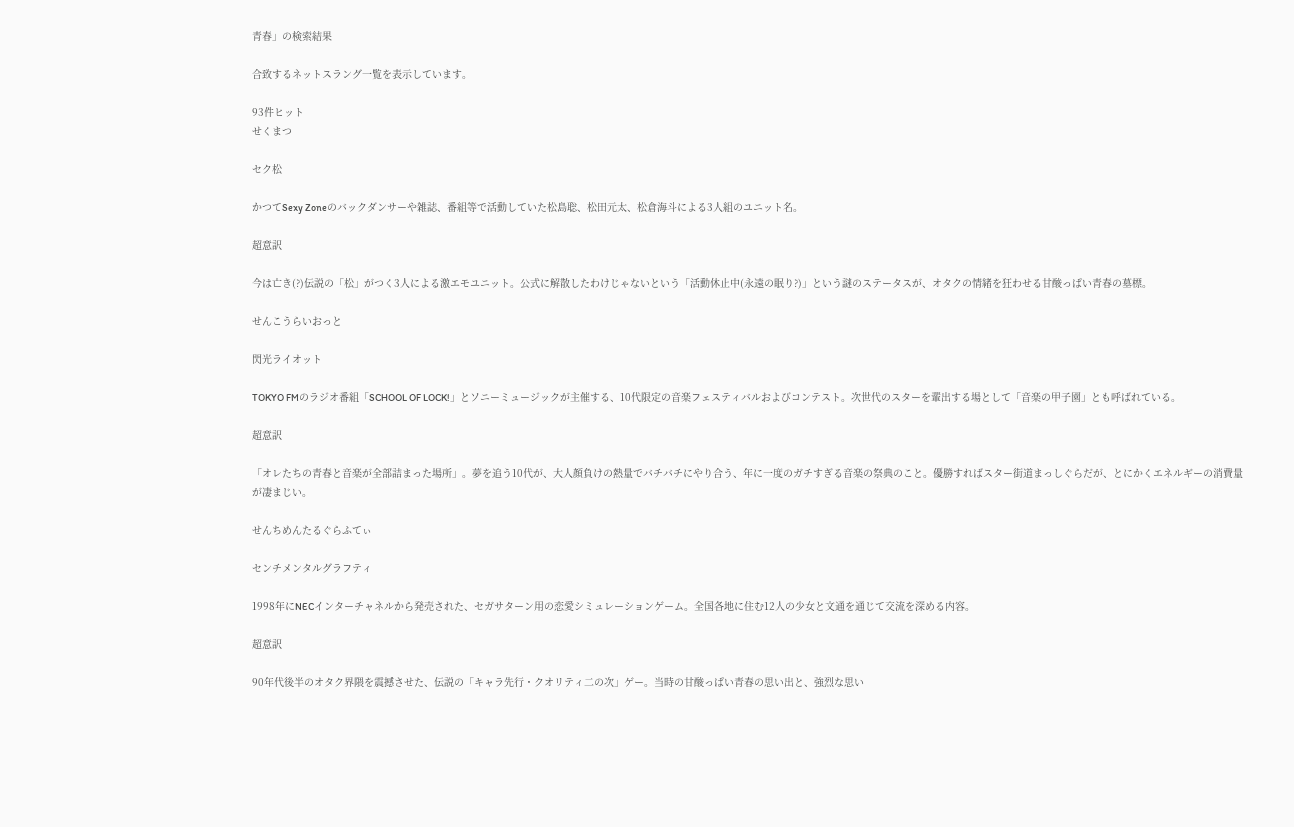青春」の検索結果

合致するネットスラング一覧を表示しています。

93件ヒット
せくまつ

セク松

かつてSexy Zoneのバックダンサーや雑誌、番組等で活動していた松島聡、松田元太、松倉海斗による3人組のユニット名。

超意訳

今は亡き(?)伝説の「松」がつく3人による激エモユニット。公式に解散したわけじゃないという「活動休止中(永遠の眠り?)」という謎のステータスが、オタクの情緒を狂わせる甘酸っぱい青春の墓標。

せんこうらいおっと

閃光ライオット

TOKYO FMのラジオ番組「SCHOOL OF LOCK!」とソニーミュージックが主催する、10代限定の音楽フェスティバルおよびコンテスト。次世代のスターを輩出する場として「音楽の甲子園」とも呼ばれている。

超意訳

「オレたちの青春と音楽が全部詰まった場所」。夢を追う10代が、大人顔負けの熱量でバチバチにやり合う、年に一度のガチすぎる音楽の祭典のこと。優勝すればスター街道まっしぐらだが、とにかくエネルギーの消費量が凄まじい。

せんちめんたるぐらふてぃ

センチメンタルグラフティ

1998年にNECインターチャネルから発売された、セガサターン用の恋愛シミュレーションゲーム。全国各地に住む12人の少女と文通を通じて交流を深める内容。

超意訳

90年代後半のオタク界隈を震撼させた、伝説の「キャラ先行・クオリティ二の次」ゲー。当時の甘酸っぱい青春の思い出と、強烈な思い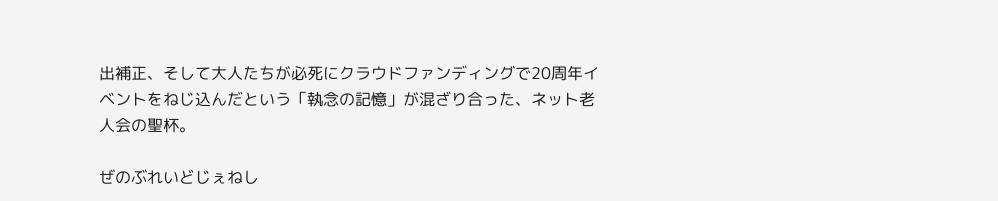出補正、そして大人たちが必死にクラウドファンディングで20周年イベントをねじ込んだという「執念の記憶」が混ざり合った、ネット老人会の聖杯。

ぜのぶれいどじぇねし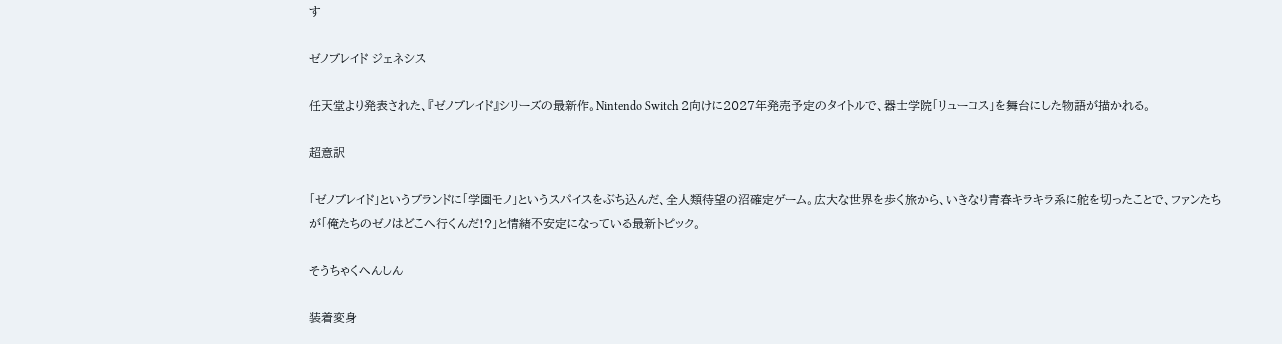す

ゼノブレイド ジェネシス

任天堂より発表された、『ゼノブレイド』シリーズの最新作。Nintendo Switch 2向けに2027年発売予定のタイトルで、器士学院「リューコス」を舞台にした物語が描かれる。

超意訳

「ゼノブレイド」というブランドに「学園モノ」というスパイスをぶち込んだ、全人類待望の沼確定ゲーム。広大な世界を歩く旅から、いきなり青春キラキラ系に舵を切ったことで、ファンたちが「俺たちのゼノはどこへ行くんだ!?」と情緒不安定になっている最新トピック。

そうちゃくへんしん

装着変身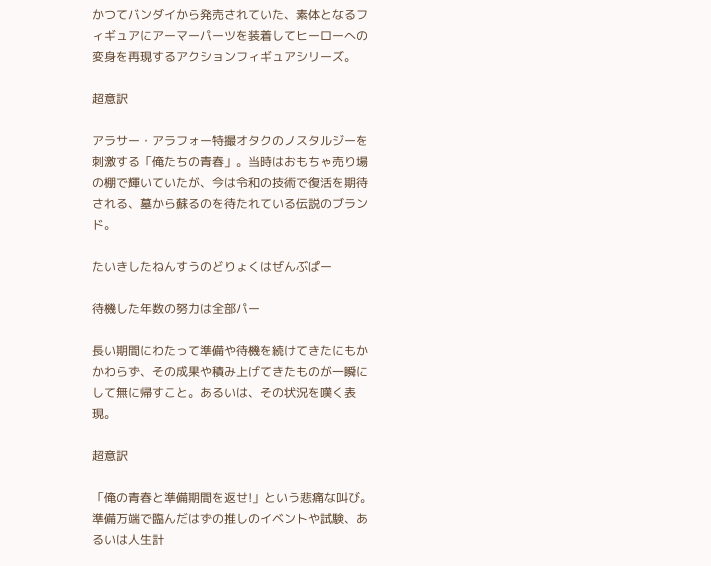かつてバンダイから発売されていた、素体となるフィギュアにアーマーパーツを装着してヒーローへの変身を再現するアクションフィギュアシリーズ。

超意訳

アラサー・アラフォー特撮オタクのノスタルジーを刺激する「俺たちの青春」。当時はおもちゃ売り場の棚で輝いていたが、今は令和の技術で復活を期待される、墓から蘇るのを待たれている伝説のブランド。

たいきしたねんすうのどりょくはぜんぶぱー

待機した年数の努力は全部パー

長い期間にわたって準備や待機を続けてきたにもかかわらず、その成果や積み上げてきたものが一瞬にして無に帰すこと。あるいは、その状況を嘆く表現。

超意訳

「俺の青春と準備期間を返せ!」という悲痛な叫び。準備万端で臨んだはずの推しのイベントや試験、あるいは人生計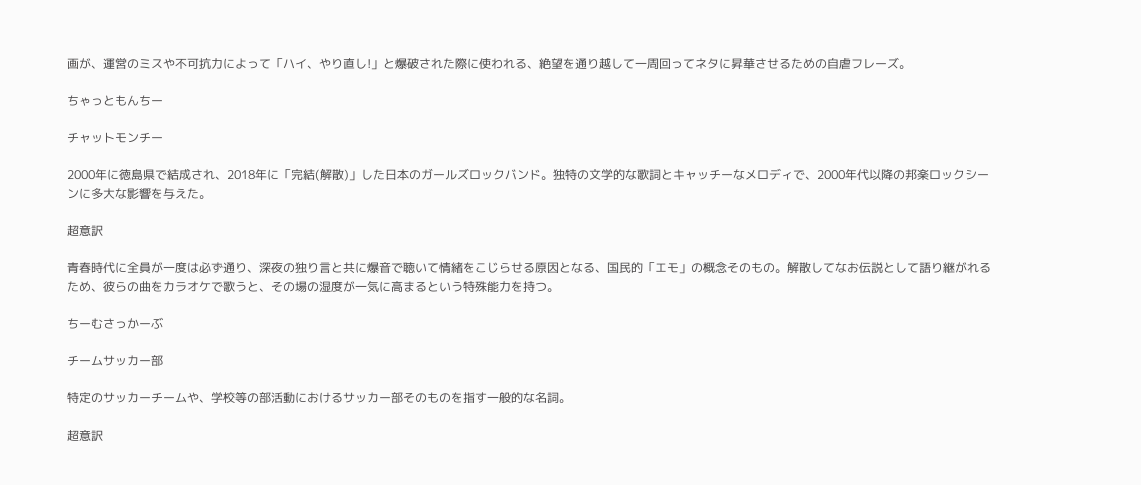画が、運営のミスや不可抗力によって「ハイ、やり直し!」と爆破された際に使われる、絶望を通り越して一周回ってネタに昇華させるための自虐フレーズ。

ちゃっともんちー

チャットモンチー

2000年に徳島県で結成され、2018年に「完結(解散)」した日本のガールズロックバンド。独特の文学的な歌詞とキャッチーなメロディで、2000年代以降の邦楽ロックシーンに多大な影響を与えた。

超意訳

青春時代に全員が一度は必ず通り、深夜の独り言と共に爆音で聴いて情緒をこじらせる原因となる、国民的「エモ」の概念そのもの。解散してなお伝説として語り継がれるため、彼らの曲をカラオケで歌うと、その場の湿度が一気に高まるという特殊能力を持つ。

ちーむさっかーぶ

チームサッカー部

特定のサッカーチームや、学校等の部活動におけるサッカー部そのものを指す一般的な名詞。

超意訳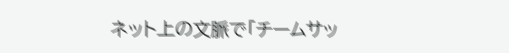ネット上の文脈で「チームサッ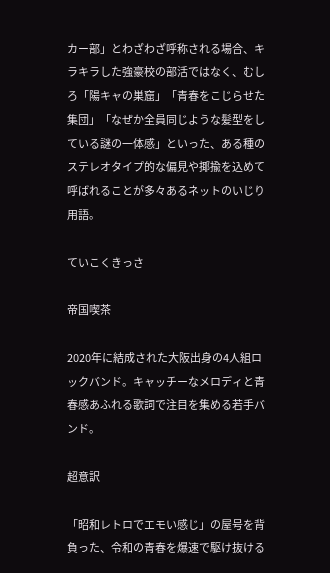カー部」とわざわざ呼称される場合、キラキラした強豪校の部活ではなく、むしろ「陽キャの巣窟」「青春をこじらせた集団」「なぜか全員同じような髪型をしている謎の一体感」といった、ある種のステレオタイプ的な偏見や揶揄を込めて呼ばれることが多々あるネットのいじり用語。

ていこくきっさ

帝国喫茶

2020年に結成された大阪出身の4人組ロックバンド。キャッチーなメロディと青春感あふれる歌詞で注目を集める若手バンド。

超意訳

「昭和レトロでエモい感じ」の屋号を背負った、令和の青春を爆速で駆け抜ける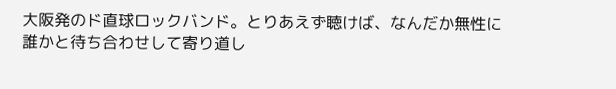大阪発のド直球ロックバンド。とりあえず聴けば、なんだか無性に誰かと待ち合わせして寄り道し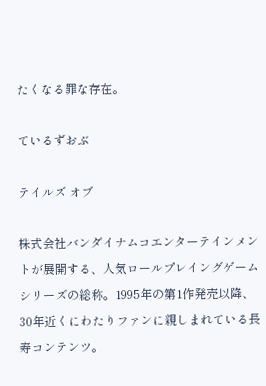たくなる罪な存在。

ているずおぶ

テイルズ オブ

株式会社バンダイナムコエンターテインメントが展開する、人気ロールプレイングゲームシリーズの総称。1995年の第1作発売以降、30年近くにわたりファンに親しまれている長寿コンテンツ。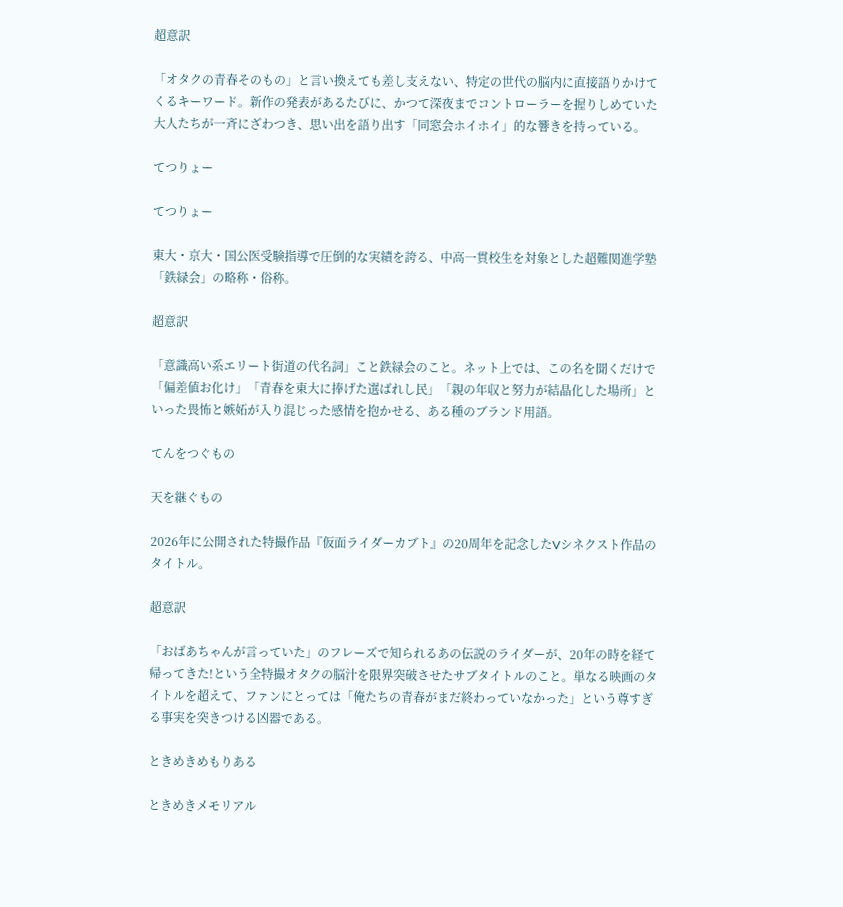超意訳

「オタクの青春そのもの」と言い換えても差し支えない、特定の世代の脳内に直接語りかけてくるキーワード。新作の発表があるたびに、かつて深夜までコントローラーを握りしめていた大人たちが一斉にざわつき、思い出を語り出す「同窓会ホイホイ」的な響きを持っている。

てつりょー

てつりょー

東大・京大・国公医受験指導で圧倒的な実績を誇る、中高一貫校生を対象とした超難関進学塾「鉄緑会」の略称・俗称。

超意訳

「意識高い系エリート街道の代名詞」こと鉄緑会のこと。ネット上では、この名を聞くだけで「偏差値お化け」「青春を東大に捧げた選ばれし民」「親の年収と努力が結晶化した場所」といった畏怖と嫉妬が入り混じった感情を抱かせる、ある種のブランド用語。

てんをつぐもの

天を継ぐもの

2026年に公開された特撮作品『仮面ライダーカブト』の20周年を記念したVシネクスト作品のタイトル。

超意訳

「おばあちゃんが言っていた」のフレーズで知られるあの伝説のライダーが、20年の時を経て帰ってきた!という全特撮オタクの脳汁を限界突破させたサブタイトルのこと。単なる映画のタイトルを超えて、ファンにとっては「俺たちの青春がまだ終わっていなかった」という尊すぎる事実を突きつける凶器である。

ときめきめもりある

ときめきメモリアル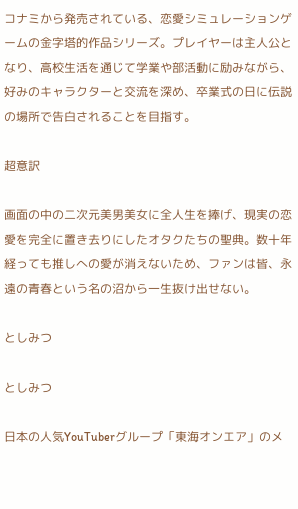コナミから発売されている、恋愛シミュレーションゲームの金字塔的作品シリーズ。プレイヤーは主人公となり、高校生活を通じて学業や部活動に励みながら、好みのキャラクターと交流を深め、卒業式の日に伝説の場所で告白されることを目指す。

超意訳

画面の中の二次元美男美女に全人生を捧げ、現実の恋愛を完全に置き去りにしたオタクたちの聖典。数十年経っても推しへの愛が消えないため、ファンは皆、永遠の青春という名の沼から一生抜け出せない。

としみつ

としみつ

日本の人気YouTuberグループ「東海オンエア」のメ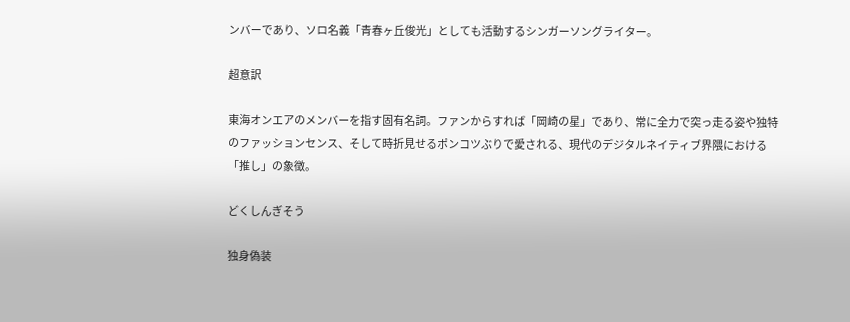ンバーであり、ソロ名義「青春ヶ丘俊光」としても活動するシンガーソングライター。

超意訳

東海オンエアのメンバーを指す固有名詞。ファンからすれば「岡崎の星」であり、常に全力で突っ走る姿や独特のファッションセンス、そして時折見せるポンコツぶりで愛される、現代のデジタルネイティブ界隈における「推し」の象徴。

どくしんぎそう

独身偽装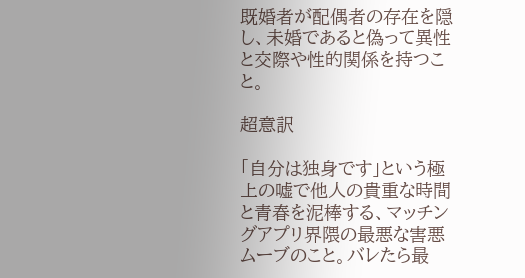既婚者が配偶者の存在を隠し、未婚であると偽って異性と交際や性的関係を持つこと。

超意訳

「自分は独身です」という極上の嘘で他人の貴重な時間と青春を泥棒する、マッチングアプリ界隈の最悪な害悪ムーブのこと。バレたら最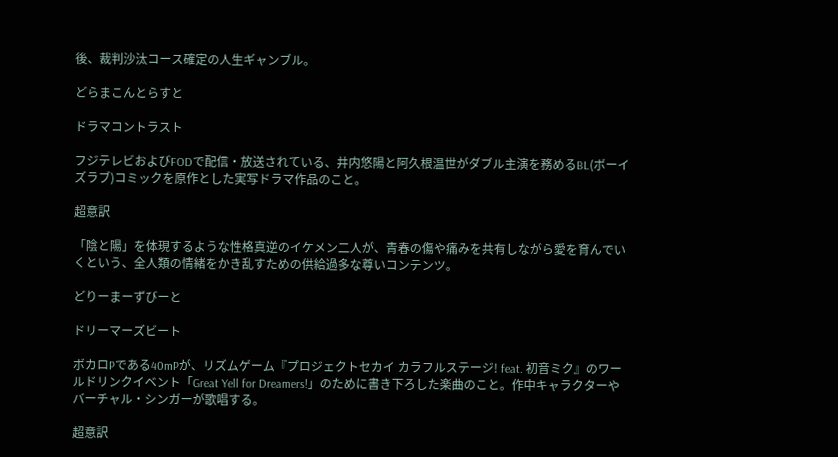後、裁判沙汰コース確定の人生ギャンブル。

どらまこんとらすと

ドラマコントラスト

フジテレビおよびFODで配信・放送されている、井内悠陽と阿久根温世がダブル主演を務めるBL(ボーイズラブ)コミックを原作とした実写ドラマ作品のこと。

超意訳

「陰と陽」を体現するような性格真逆のイケメン二人が、青春の傷や痛みを共有しながら愛を育んでいくという、全人類の情緒をかき乱すための供給過多な尊いコンテンツ。

どりーまーずびーと

ドリーマーズビート

ボカロPである40mPが、リズムゲーム『プロジェクトセカイ カラフルステージ! feat. 初音ミク』のワールドリンクイベント「Great Yell for Dreamers!」のために書き下ろした楽曲のこと。作中キャラクターやバーチャル・シンガーが歌唱する。

超意訳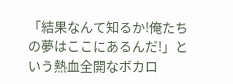「結果なんて知るか!俺たちの夢はここにあるんだ!」という熱血全開なボカロ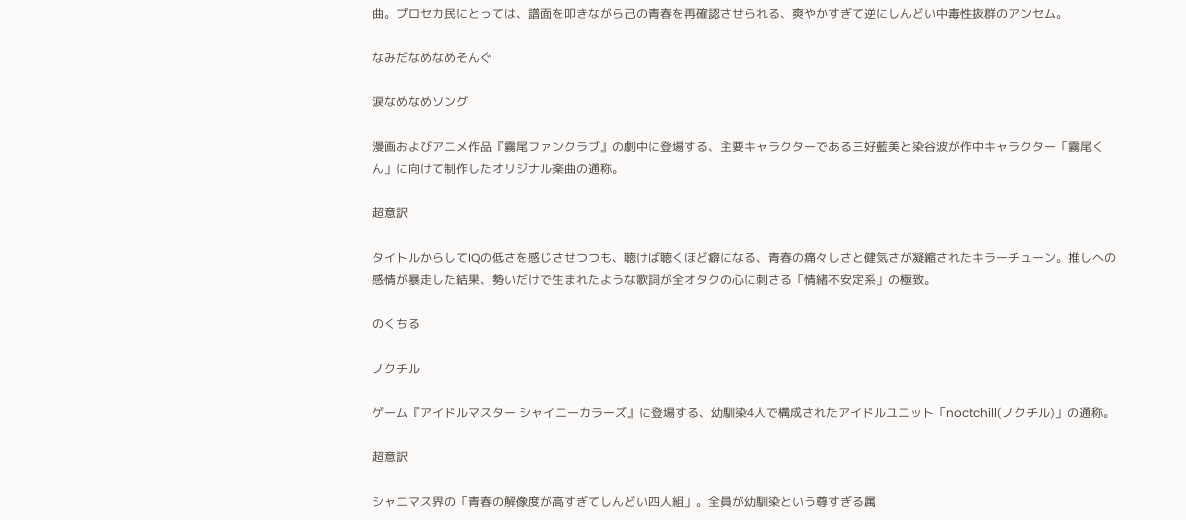曲。プロセカ民にとっては、譜面を叩きながら己の青春を再確認させられる、爽やかすぎて逆にしんどい中毒性抜群のアンセム。

なみだなめなめそんぐ

涙なめなめソング

漫画およびアニメ作品『霧尾ファンクラブ』の劇中に登場する、主要キャラクターである三好藍美と染谷波が作中キャラクター「霧尾くん」に向けて制作したオリジナル楽曲の通称。

超意訳

タイトルからしてIQの低さを感じさせつつも、聴けば聴くほど癖になる、青春の痛々しさと健気さが凝縮されたキラーチューン。推しへの感情が暴走した結果、勢いだけで生まれたような歌詞が全オタクの心に刺さる「情緒不安定系」の極致。

のくちる

ノクチル

ゲーム『アイドルマスター シャイニーカラーズ』に登場する、幼馴染4人で構成されたアイドルユニット「noctchill(ノクチル)」の通称。

超意訳

シャニマス界の「青春の解像度が高すぎてしんどい四人組」。全員が幼馴染という尊すぎる属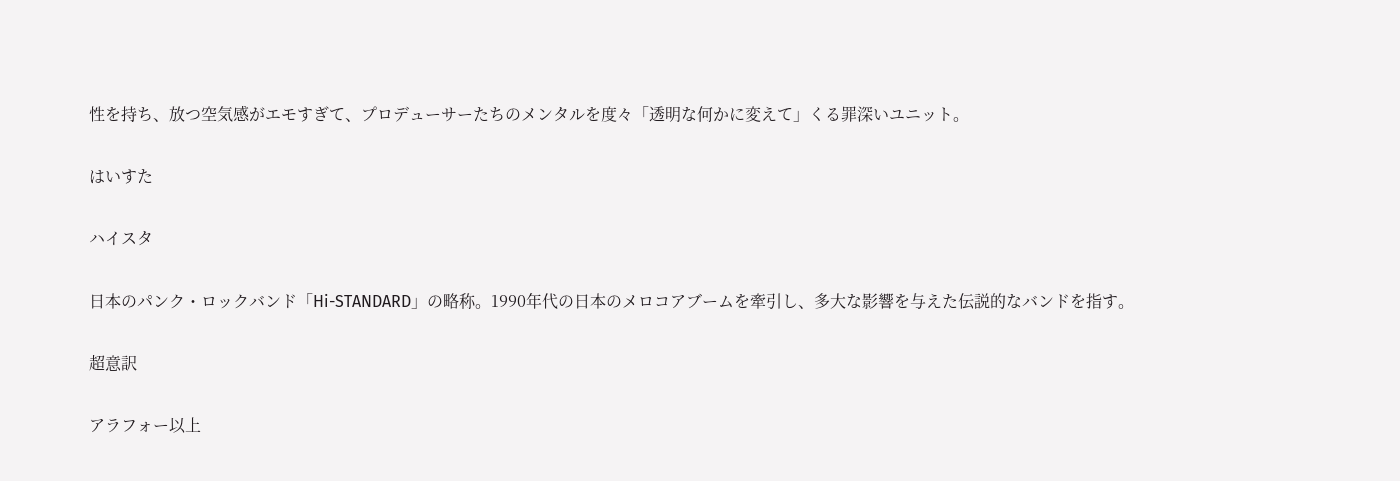性を持ち、放つ空気感がエモすぎて、プロデューサーたちのメンタルを度々「透明な何かに変えて」くる罪深いユニット。

はいすた

ハイスタ

日本のパンク・ロックバンド「Hi-STANDARD」の略称。1990年代の日本のメロコアブームを牽引し、多大な影響を与えた伝説的なバンドを指す。

超意訳

アラフォー以上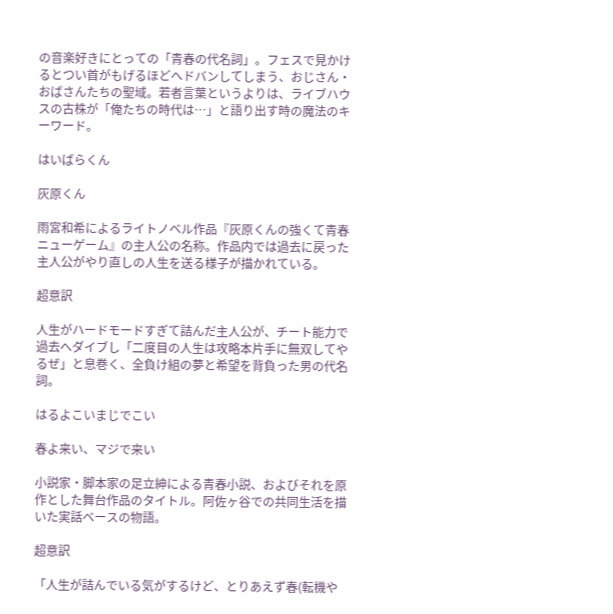の音楽好きにとっての「青春の代名詞」。フェスで見かけるとつい首がもげるほどヘドバンしてしまう、おじさん・おばさんたちの聖域。若者言葉というよりは、ライブハウスの古株が「俺たちの時代は…」と語り出す時の魔法のキーワード。

はいばらくん

灰原くん

雨宮和希によるライトノベル作品『灰原くんの強くて青春ニューゲーム』の主人公の名称。作品内では過去に戻った主人公がやり直しの人生を送る様子が描かれている。

超意訳

人生がハードモードすぎて詰んだ主人公が、チート能力で過去へダイブし「二度目の人生は攻略本片手に無双してやるぜ」と息巻く、全負け組の夢と希望を背負った男の代名詞。

はるよこいまじでこい

春よ来い、マジで来い

小説家・脚本家の足立紳による青春小説、およびそれを原作とした舞台作品のタイトル。阿佐ヶ谷での共同生活を描いた実話ベースの物語。

超意訳

「人生が詰んでいる気がするけど、とりあえず春(転機や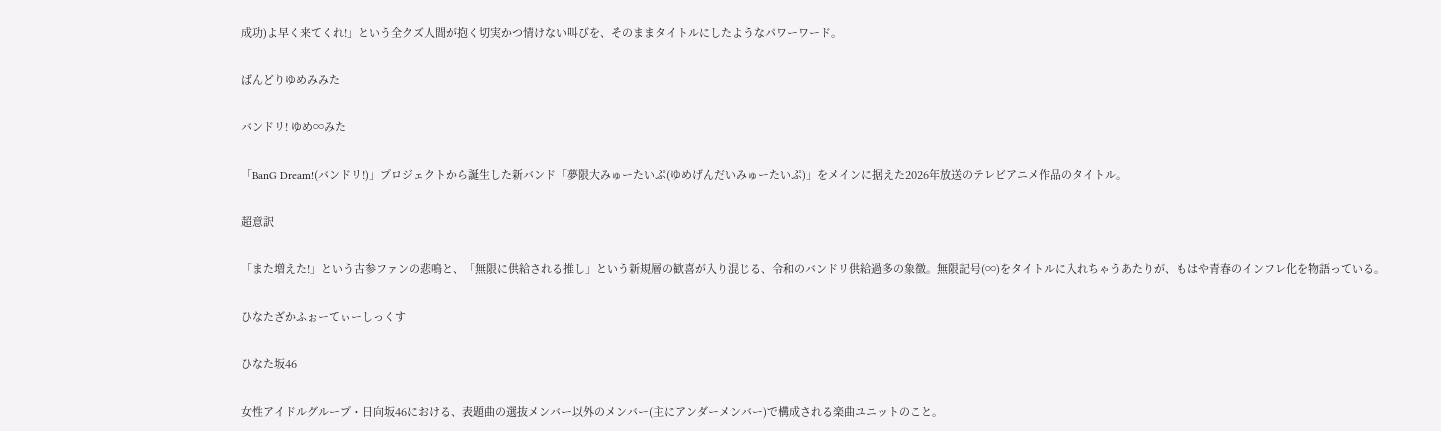成功)よ早く来てくれ!」という全クズ人間が抱く切実かつ情けない叫びを、そのままタイトルにしたようなパワーワード。

ばんどりゆめみみた

バンドリ! ゆめ∞みた

「BanG Dream!(バンドリ!)」プロジェクトから誕生した新バンド「夢限大みゅーたいぷ(ゆめげんだいみゅーたいぷ)」をメインに据えた2026年放送のテレビアニメ作品のタイトル。

超意訳

「また増えた!」という古参ファンの悲鳴と、「無限に供給される推し」という新規層の歓喜が入り混じる、令和のバンドリ供給過多の象徴。無限記号(∞)をタイトルに入れちゃうあたりが、もはや青春のインフレ化を物語っている。

ひなたざかふぉーてぃーしっくす

ひなた坂46

女性アイドルグループ・日向坂46における、表題曲の選抜メンバー以外のメンバー(主にアンダーメンバー)で構成される楽曲ユニットのこと。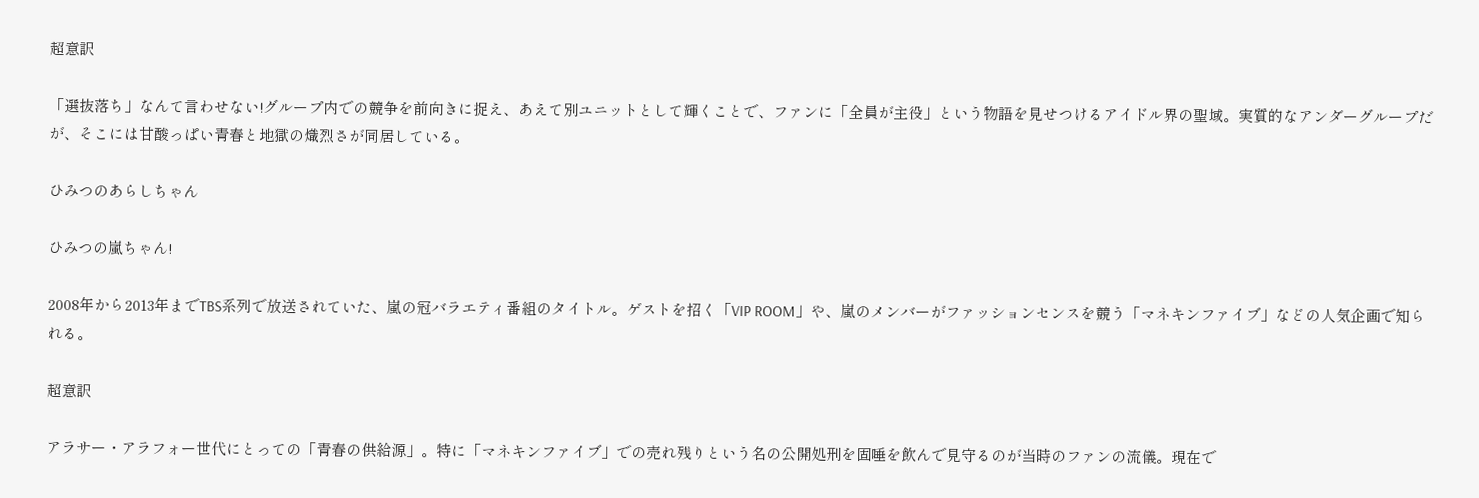超意訳

「選抜落ち」なんて言わせない!グループ内での競争を前向きに捉え、あえて別ユニットとして輝くことで、ファンに「全員が主役」という物語を見せつけるアイドル界の聖域。実質的なアンダーグループだが、そこには甘酸っぱい青春と地獄の熾烈さが同居している。

ひみつのあらしちゃん

ひみつの嵐ちゃん!

2008年から2013年までTBS系列で放送されていた、嵐の冠バラエティ番組のタイトル。ゲストを招く「VIP ROOM」や、嵐のメンバーがファッションセンスを競う「マネキンファイブ」などの人気企画で知られる。

超意訳

アラサー・アラフォー世代にとっての「青春の供給源」。特に「マネキンファイブ」での売れ残りという名の公開処刑を固唾を飲んで見守るのが当時のファンの流儀。現在で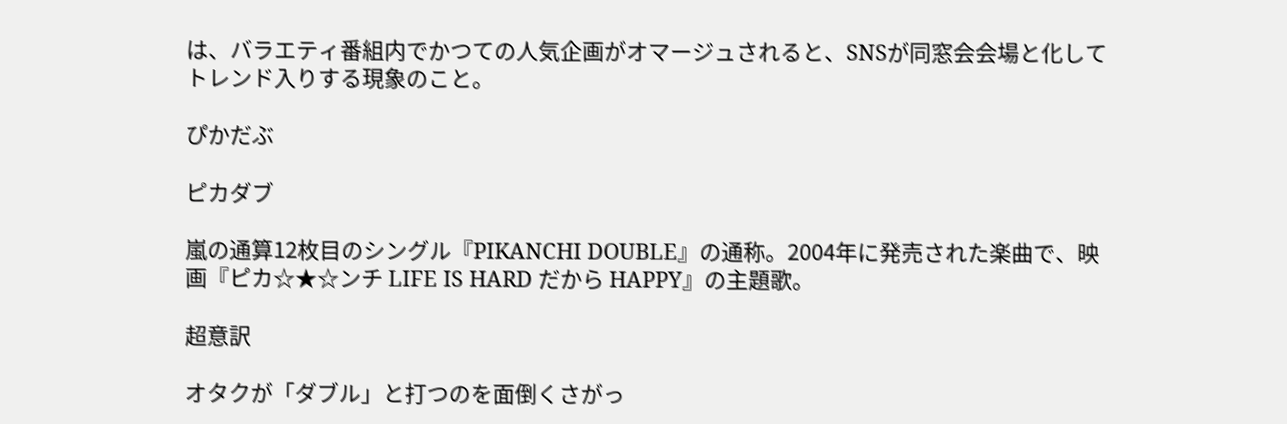は、バラエティ番組内でかつての人気企画がオマージュされると、SNSが同窓会会場と化してトレンド入りする現象のこと。

ぴかだぶ

ピカダブ

嵐の通算12枚目のシングル『PIKANCHI DOUBLE』の通称。2004年に発売された楽曲で、映画『ピカ☆★☆ンチ LIFE IS HARD だから HAPPY』の主題歌。

超意訳

オタクが「ダブル」と打つのを面倒くさがっ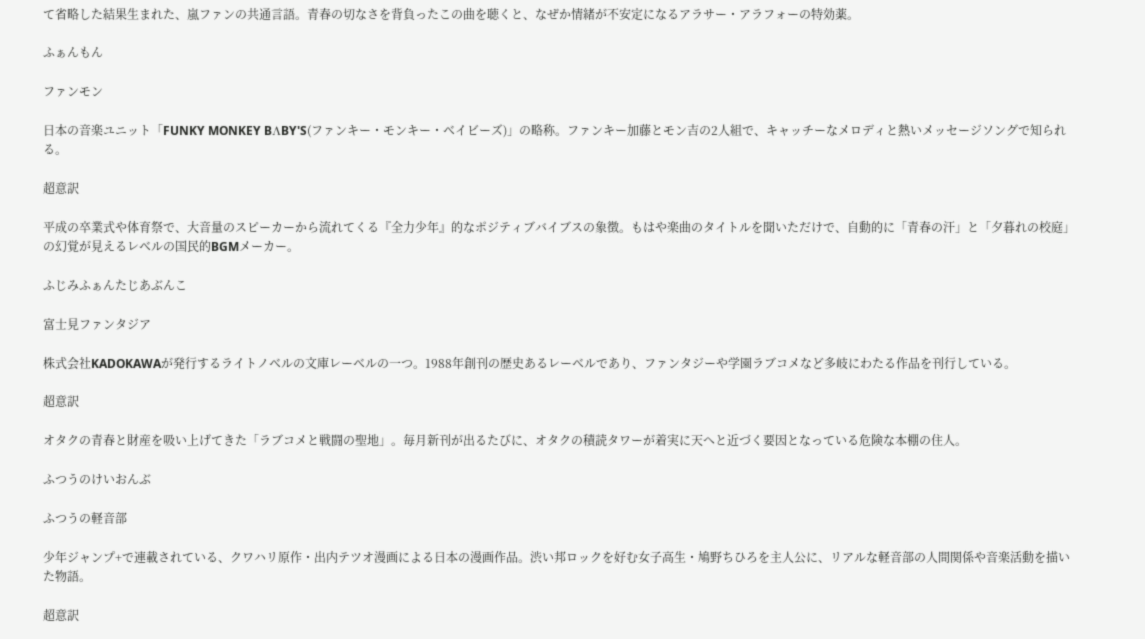て省略した結果生まれた、嵐ファンの共通言語。青春の切なさを背負ったこの曲を聴くと、なぜか情緒が不安定になるアラサー・アラフォーの特効薬。

ふぁんもん

ファンモン

日本の音楽ユニット「FUNKY MONKEY BΛBY'S(ファンキー・モンキー・ベイビーズ)」の略称。ファンキー加藤とモン吉の2人組で、キャッチーなメロディと熱いメッセージソングで知られる。

超意訳

平成の卒業式や体育祭で、大音量のスピーカーから流れてくる『全力少年』的なポジティブバイブスの象徴。もはや楽曲のタイトルを聞いただけで、自動的に「青春の汗」と「夕暮れの校庭」の幻覚が見えるレベルの国民的BGMメーカー。

ふじみふぁんたじあぶんこ

富士見ファンタジア

株式会社KADOKAWAが発行するライトノベルの文庫レーベルの一つ。1988年創刊の歴史あるレーベルであり、ファンタジーや学園ラブコメなど多岐にわたる作品を刊行している。

超意訳

オタクの青春と財産を吸い上げてきた「ラブコメと戦闘の聖地」。毎月新刊が出るたびに、オタクの積読タワーが着実に天へと近づく要因となっている危険な本棚の住人。

ふつうのけいおんぶ

ふつうの軽音部

少年ジャンプ+で連載されている、クワハリ原作・出内テツオ漫画による日本の漫画作品。渋い邦ロックを好む女子高生・鳩野ちひろを主人公に、リアルな軽音部の人間関係や音楽活動を描いた物語。

超意訳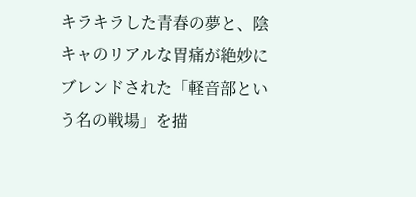キラキラした青春の夢と、陰キャのリアルな胃痛が絶妙にブレンドされた「軽音部という名の戦場」を描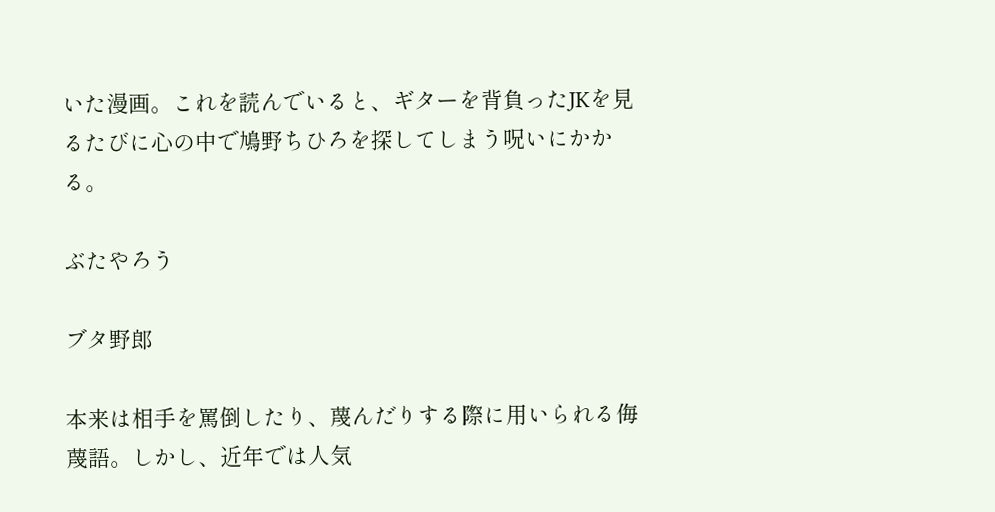いた漫画。これを読んでいると、ギターを背負ったJKを見るたびに心の中で鳩野ちひろを探してしまう呪いにかかる。

ぶたやろう

ブタ野郎

本来は相手を罵倒したり、蔑んだりする際に用いられる侮蔑語。しかし、近年では人気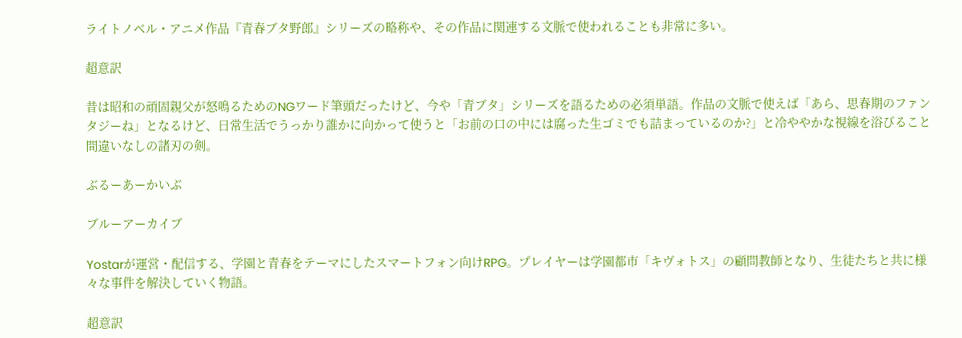ライトノベル・アニメ作品『青春ブタ野郎』シリーズの略称や、その作品に関連する文脈で使われることも非常に多い。

超意訳

昔は昭和の頑固親父が怒鳴るためのNGワード筆頭だったけど、今や「青ブタ」シリーズを語るための必須単語。作品の文脈で使えば「あら、思春期のファンタジーね」となるけど、日常生活でうっかり誰かに向かって使うと「お前の口の中には腐った生ゴミでも詰まっているのか?」と冷ややかな視線を浴びること間違いなしの諸刃の剣。

ぶるーあーかいぶ

ブルーアーカイブ

Yostarが運営・配信する、学園と青春をテーマにしたスマートフォン向けRPG。プレイヤーは学園都市「キヴォトス」の顧問教師となり、生徒たちと共に様々な事件を解決していく物語。

超意訳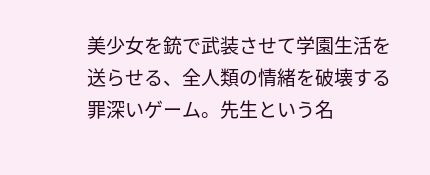美少女を銃で武装させて学園生活を送らせる、全人類の情緒を破壊する罪深いゲーム。先生という名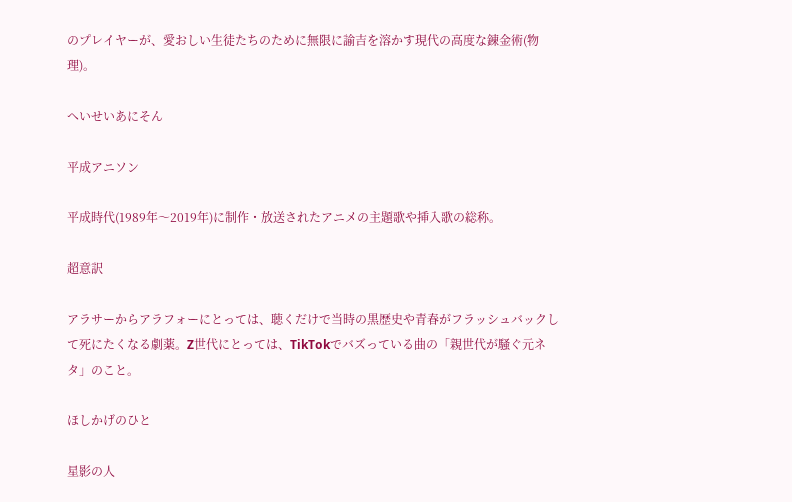のプレイヤーが、愛おしい生徒たちのために無限に諭吉を溶かす現代の高度な錬金術(物理)。

へいせいあにそん

平成アニソン

平成時代(1989年〜2019年)に制作・放送されたアニメの主題歌や挿入歌の総称。

超意訳

アラサーからアラフォーにとっては、聴くだけで当時の黒歴史や青春がフラッシュバックして死にたくなる劇薬。Z世代にとっては、TikTokでバズっている曲の「親世代が騒ぐ元ネタ」のこと。

ほしかげのひと

星影の人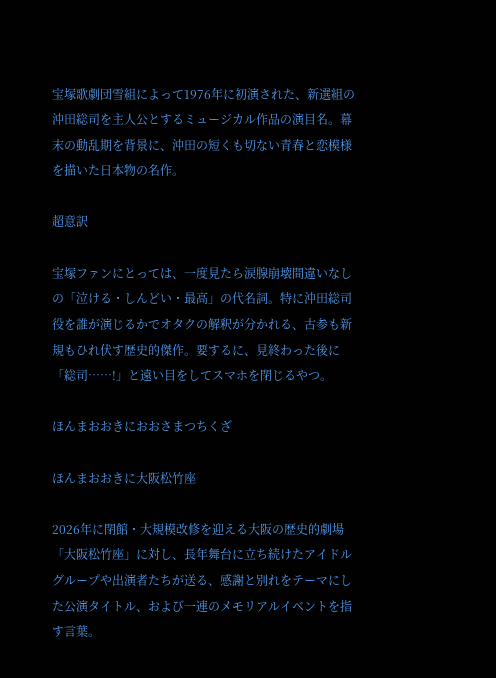宝塚歌劇団雪組によって1976年に初演された、新選組の沖田総司を主人公とするミュージカル作品の演目名。幕末の動乱期を背景に、沖田の短くも切ない青春と恋模様を描いた日本物の名作。

超意訳

宝塚ファンにとっては、一度見たら涙腺崩壊間違いなしの「泣ける・しんどい・最高」の代名詞。特に沖田総司役を誰が演じるかでオタクの解釈が分かれる、古参も新規もひれ伏す歴史的傑作。要するに、見終わった後に「総司……!」と遠い目をしてスマホを閉じるやつ。

ほんまおおきにおおさまつちくざ

ほんまおおきに大阪松竹座

2026年に閉館・大規模改修を迎える大阪の歴史的劇場「大阪松竹座」に対し、長年舞台に立ち続けたアイドルグループや出演者たちが送る、感謝と別れをテーマにした公演タイトル、および一連のメモリアルイベントを指す言葉。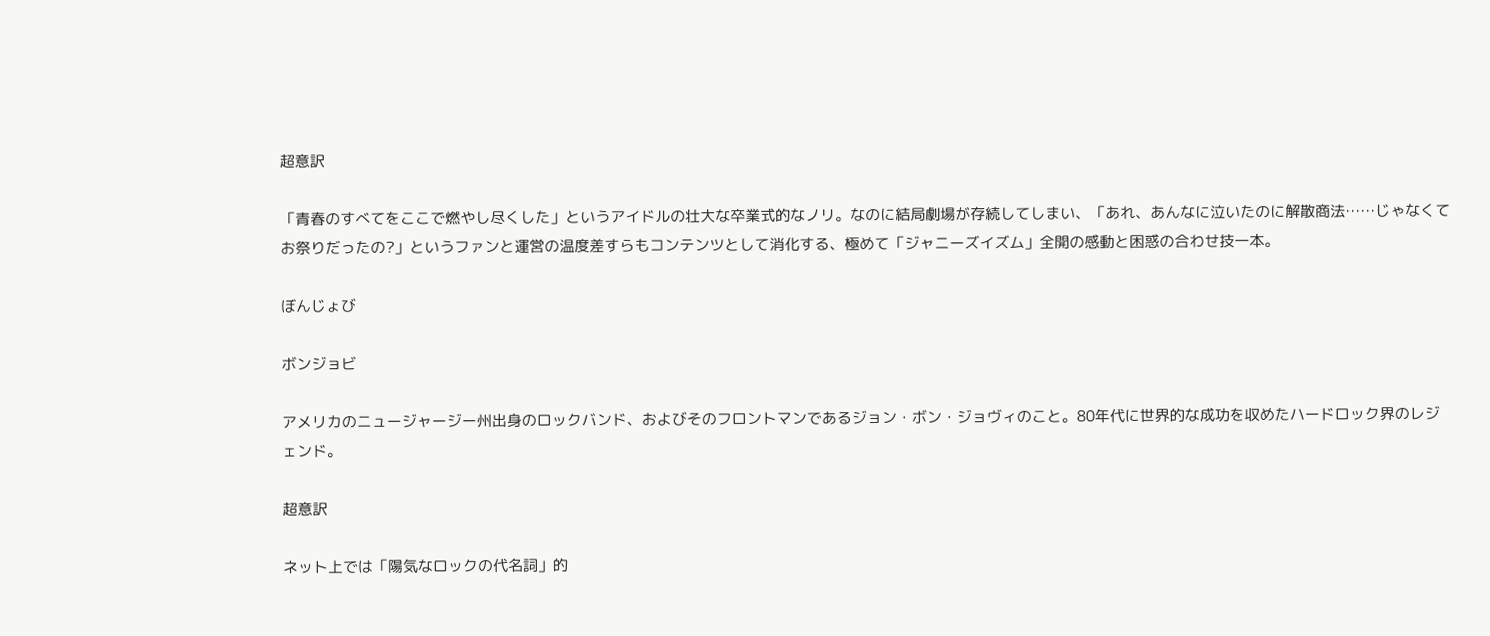超意訳

「青春のすべてをここで燃やし尽くした」というアイドルの壮大な卒業式的なノリ。なのに結局劇場が存続してしまい、「あれ、あんなに泣いたのに解散商法……じゃなくてお祭りだったの?」というファンと運営の温度差すらもコンテンツとして消化する、極めて「ジャニーズイズム」全開の感動と困惑の合わせ技一本。

ぼんじょび

ボンジョビ

アメリカのニュージャージー州出身のロックバンド、およびそのフロントマンであるジョン・ボン・ジョヴィのこと。80年代に世界的な成功を収めたハードロック界のレジェンド。

超意訳

ネット上では「陽気なロックの代名詞」的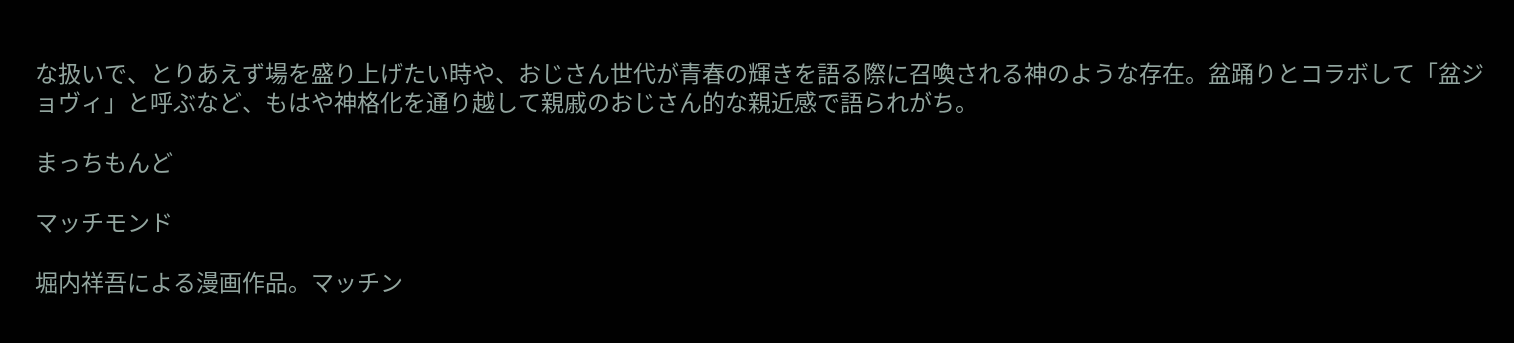な扱いで、とりあえず場を盛り上げたい時や、おじさん世代が青春の輝きを語る際に召喚される神のような存在。盆踊りとコラボして「盆ジョヴィ」と呼ぶなど、もはや神格化を通り越して親戚のおじさん的な親近感で語られがち。

まっちもんど

マッチモンド

堀内祥吾による漫画作品。マッチン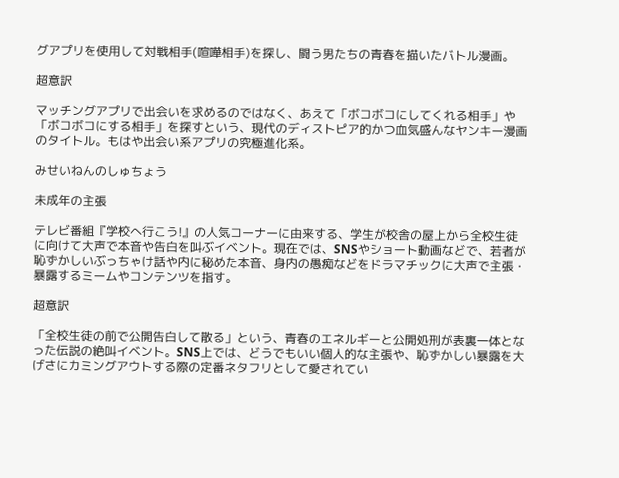グアプリを使用して対戦相手(喧嘩相手)を探し、闘う男たちの青春を描いたバトル漫画。

超意訳

マッチングアプリで出会いを求めるのではなく、あえて「ボコボコにしてくれる相手」や「ボコボコにする相手」を探すという、現代のディストピア的かつ血気盛んなヤンキー漫画のタイトル。もはや出会い系アプリの究極進化系。

みせいねんのしゅちょう

未成年の主張

テレビ番組『学校へ行こう!』の人気コーナーに由来する、学生が校舎の屋上から全校生徒に向けて大声で本音や告白を叫ぶイベント。現在では、SNSやショート動画などで、若者が恥ずかしいぶっちゃけ話や内に秘めた本音、身内の愚痴などをドラマチックに大声で主張・暴露するミームやコンテンツを指す。

超意訳

「全校生徒の前で公開告白して散る」という、青春のエネルギーと公開処刑が表裏一体となった伝説の絶叫イベント。SNS上では、どうでもいい個人的な主張や、恥ずかしい暴露を大げさにカミングアウトする際の定番ネタフリとして愛されてい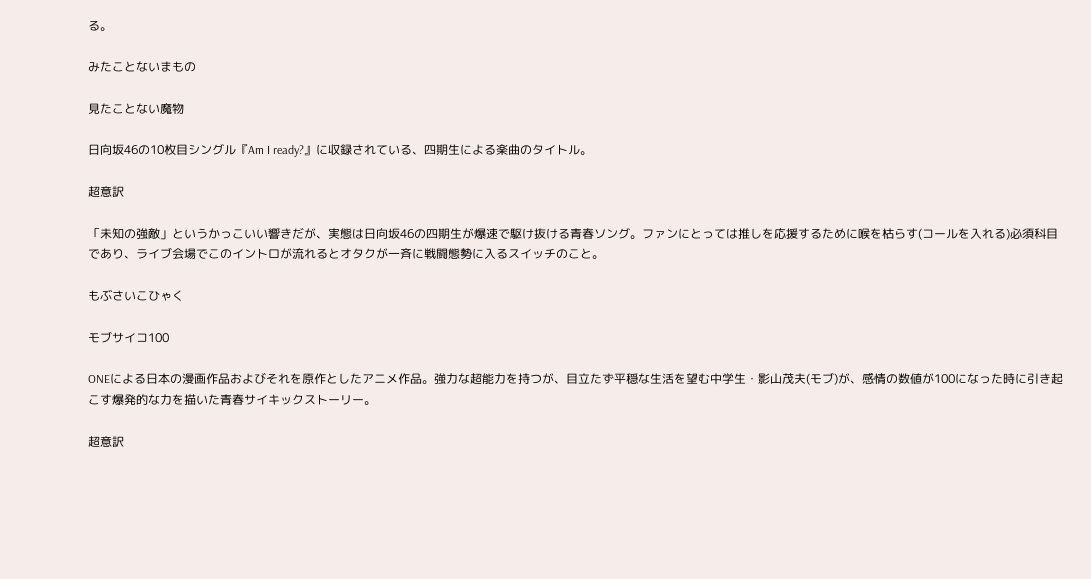る。

みたことないまもの

見たことない魔物

日向坂46の10枚目シングル『Am I ready?』に収録されている、四期生による楽曲のタイトル。

超意訳

「未知の強敵」というかっこいい響きだが、実態は日向坂46の四期生が爆速で駆け抜ける青春ソング。ファンにとっては推しを応援するために喉を枯らす(コールを入れる)必須科目であり、ライブ会場でこのイントロが流れるとオタクが一斉に戦闘態勢に入るスイッチのこと。

もぶさいこひゃく

モブサイコ100

ONEによる日本の漫画作品およびそれを原作としたアニメ作品。強力な超能力を持つが、目立たず平穏な生活を望む中学生・影山茂夫(モブ)が、感情の数値が100になった時に引き起こす爆発的な力を描いた青春サイキックストーリー。

超意訳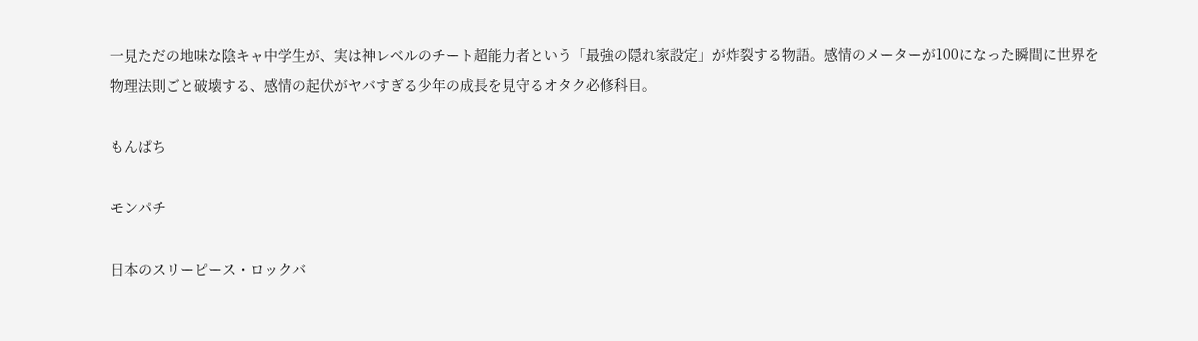一見ただの地味な陰キャ中学生が、実は神レベルのチート超能力者という「最強の隠れ家設定」が炸裂する物語。感情のメーターが100になった瞬間に世界を物理法則ごと破壊する、感情の起伏がヤバすぎる少年の成長を見守るオタク必修科目。

もんぱち

モンパチ

日本のスリーピース・ロックバ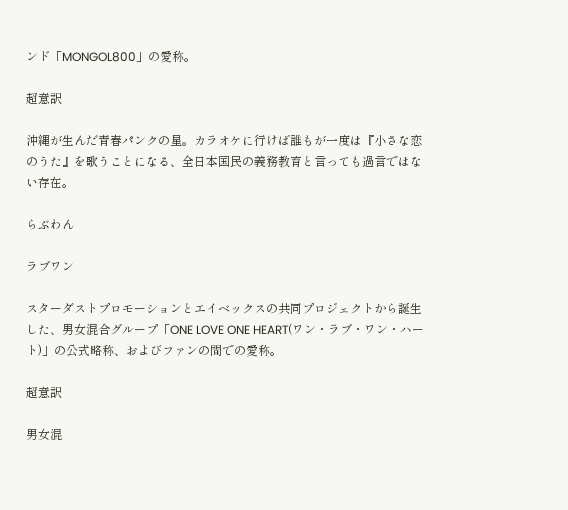ンド「MONGOL800」の愛称。

超意訳

沖縄が生んだ青春パンクの星。カラオケに行けば誰もが一度は『小さな恋のうた』を歌うことになる、全日本国民の義務教育と言っても過言ではない存在。

らぶわん

ラブワン

スターダストプロモーションとエイベックスの共同プロジェクトから誕生した、男女混合グループ「ONE LOVE ONE HEART(ワン・ラブ・ワン・ハート)」の公式略称、およびファンの間での愛称。

超意訳

男女混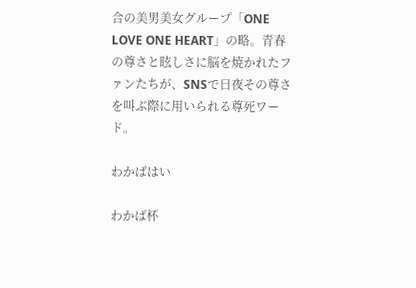合の美男美女グループ「ONE LOVE ONE HEART」の略。青春の尊さと眩しさに脳を焼かれたファンたちが、SNSで日夜その尊さを叫ぶ際に用いられる尊死ワード。

わかばはい

わかば杯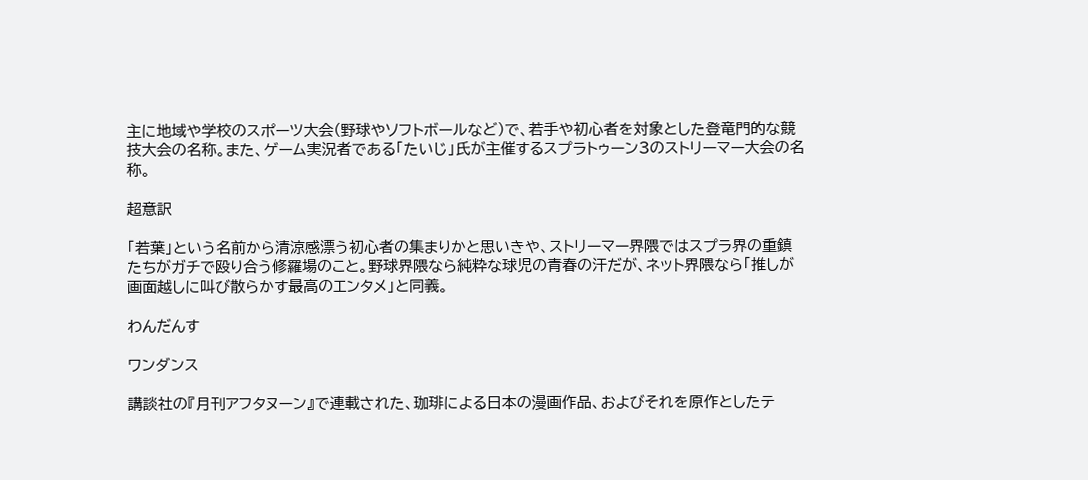主に地域や学校のスポーツ大会(野球やソフトボールなど)で、若手や初心者を対象とした登竜門的な競技大会の名称。また、ゲーム実況者である「たいじ」氏が主催するスプラトゥーン3のストリーマー大会の名称。

超意訳

「若葉」という名前から清涼感漂う初心者の集まりかと思いきや、ストリーマー界隈ではスプラ界の重鎮たちがガチで殴り合う修羅場のこと。野球界隈なら純粋な球児の青春の汗だが、ネット界隈なら「推しが画面越しに叫び散らかす最高のエンタメ」と同義。

わんだんす

ワンダンス

講談社の『月刊アフタヌーン』で連載された、珈琲による日本の漫画作品、およびそれを原作としたテ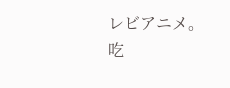レビアニメ。吃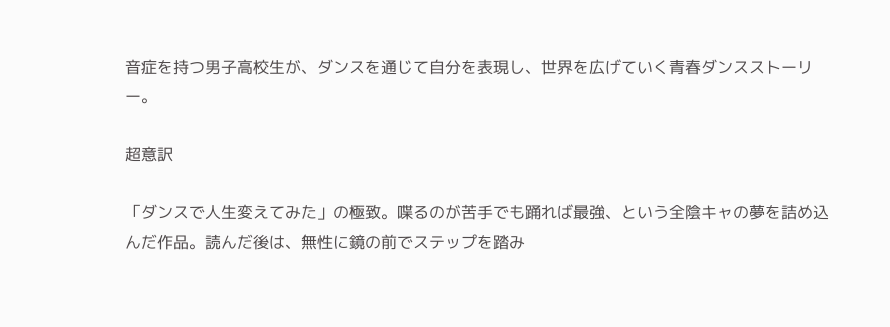音症を持つ男子高校生が、ダンスを通じて自分を表現し、世界を広げていく青春ダンスストーリー。

超意訳

「ダンスで人生変えてみた」の極致。喋るのが苦手でも踊れば最強、という全陰キャの夢を詰め込んだ作品。読んだ後は、無性に鏡の前でステップを踏み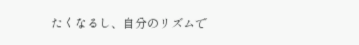たくなるし、自分のリズムで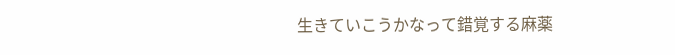生きていこうかなって錯覚する麻薬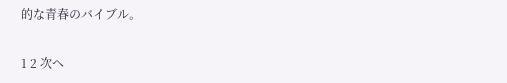的な青春のバイブル。

1 2 次へ